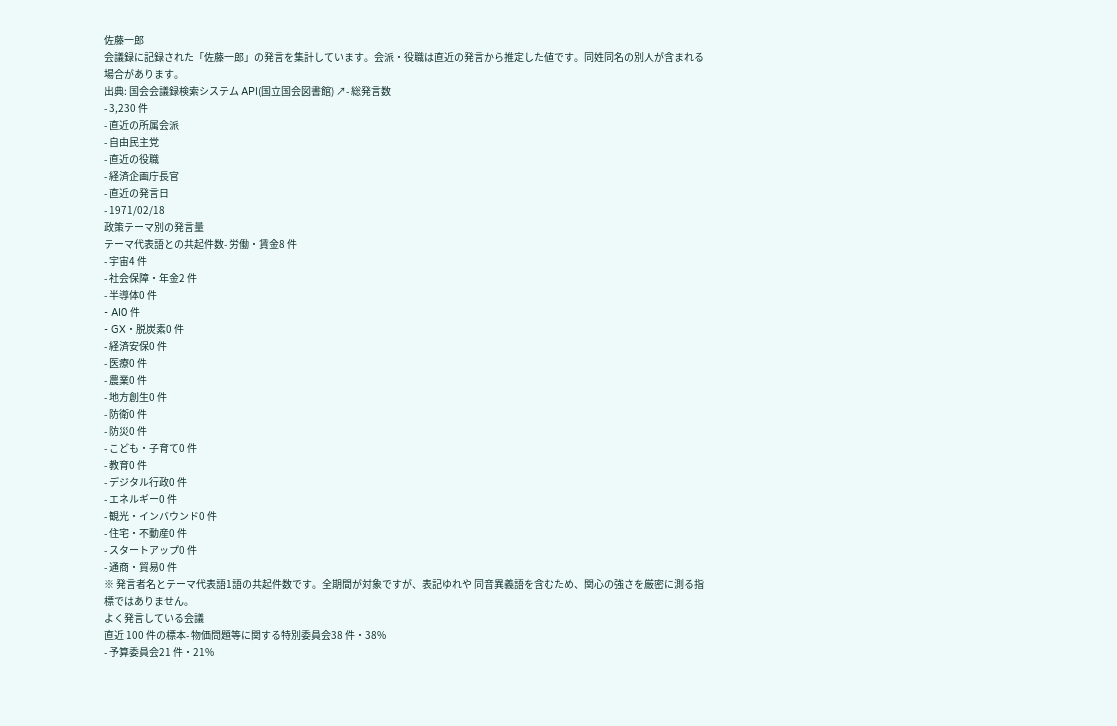佐藤一郎
会議録に記録された「佐藤一郎」の発言を集計しています。会派・役職は直近の発言から推定した値です。同姓同名の別人が含まれる場合があります。
出典: 国会会議録検索システム API(国立国会図書館) ↗- 総発言数
- 3,230 件
- 直近の所属会派
- 自由民主党
- 直近の役職
- 経済企画庁長官
- 直近の発言日
- 1971/02/18
政策テーマ別の発言量
テーマ代表語との共起件数- 労働・賃金8 件
- 宇宙4 件
- 社会保障・年金2 件
- 半導体0 件
- AI0 件
- GX・脱炭素0 件
- 経済安保0 件
- 医療0 件
- 農業0 件
- 地方創生0 件
- 防衛0 件
- 防災0 件
- こども・子育て0 件
- 教育0 件
- デジタル行政0 件
- エネルギー0 件
- 観光・インバウンド0 件
- 住宅・不動産0 件
- スタートアップ0 件
- 通商・貿易0 件
※ 発言者名とテーマ代表語1語の共起件数です。全期間が対象ですが、表記ゆれや 同音異義語を含むため、関心の強さを厳密に測る指標ではありません。
よく発言している会議
直近 100 件の標本- 物価問題等に関する特別委員会38 件・38%
- 予算委員会21 件・21%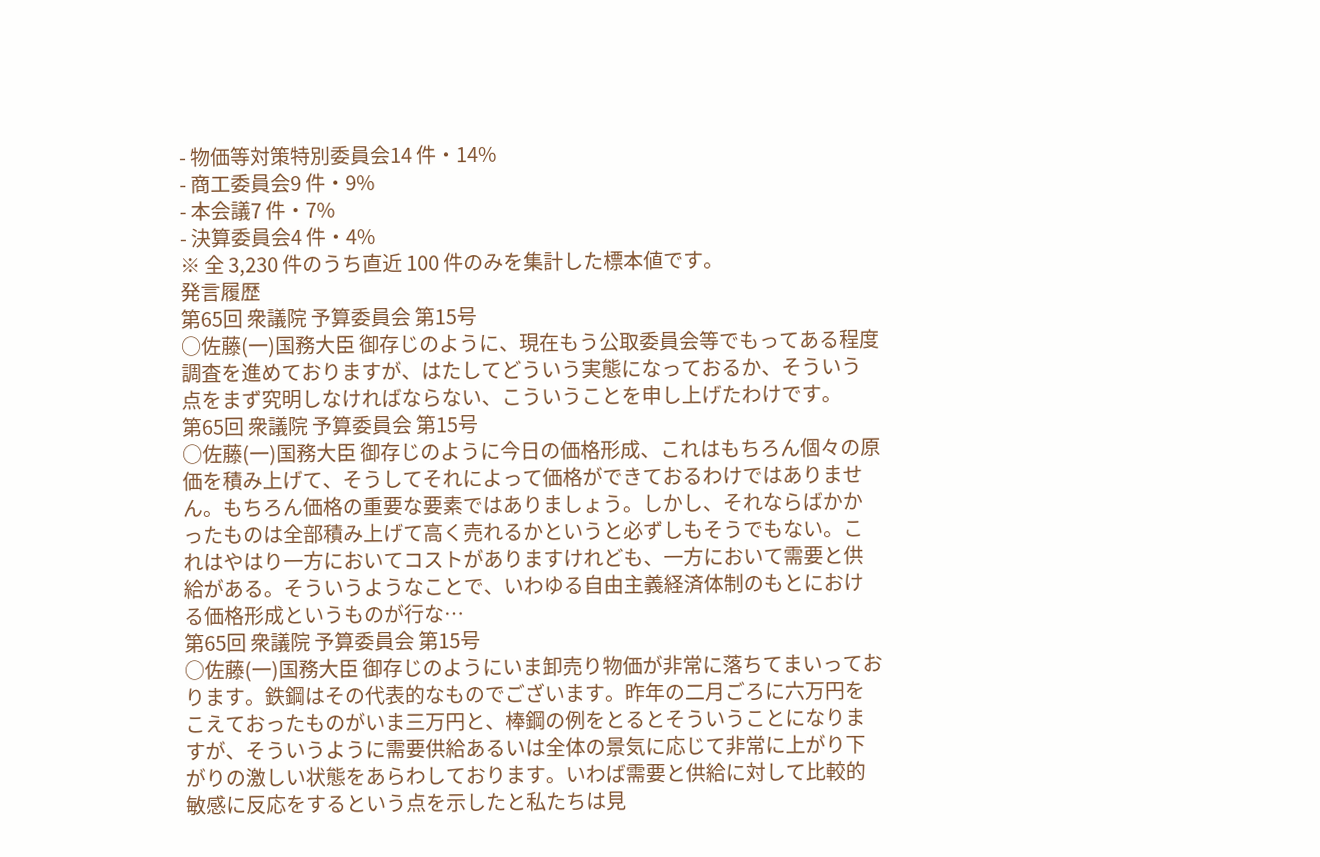- 物価等対策特別委員会14 件・14%
- 商工委員会9 件・9%
- 本会議7 件・7%
- 決算委員会4 件・4%
※ 全 3,230 件のうち直近 100 件のみを集計した標本値です。
発言履歴
第65回 衆議院 予算委員会 第15号
○佐藤(一)国務大臣 御存じのように、現在もう公取委員会等でもってある程度調査を進めておりますが、はたしてどういう実態になっておるか、そういう点をまず究明しなければならない、こういうことを申し上げたわけです。
第65回 衆議院 予算委員会 第15号
○佐藤(一)国務大臣 御存じのように今日の価格形成、これはもちろん個々の原価を積み上げて、そうしてそれによって価格ができておるわけではありません。もちろん価格の重要な要素ではありましょう。しかし、それならばかかったものは全部積み上げて高く売れるかというと必ずしもそうでもない。これはやはり一方においてコストがありますけれども、一方において需要と供給がある。そういうようなことで、いわゆる自由主義経済体制のもとにおける価格形成というものが行な…
第65回 衆議院 予算委員会 第15号
○佐藤(一)国務大臣 御存じのようにいま卸売り物価が非常に落ちてまいっております。鉄鋼はその代表的なものでございます。昨年の二月ごろに六万円をこえておったものがいま三万円と、棒鋼の例をとるとそういうことになりますが、そういうように需要供給あるいは全体の景気に応じて非常に上がり下がりの激しい状態をあらわしております。いわば需要と供給に対して比較的敏感に反応をするという点を示したと私たちは見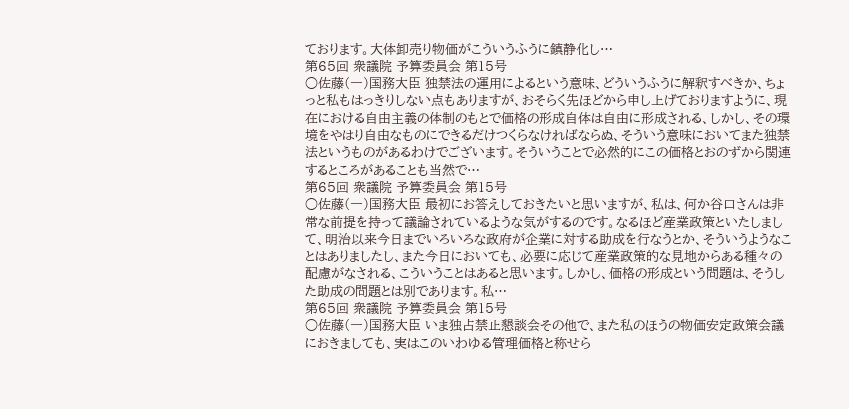ております。大体卸売り物価がこういうふうに鎮静化し…
第65回 衆議院 予算委員会 第15号
○佐藤(一)国務大臣 独禁法の運用によるという意味、どういうふうに解釈すべきか、ちょっと私もはっきりしない点もありますが、おそらく先ほどから申し上げておりますように、現在における自由主義の体制のもとで価格の形成自体は自由に形成される、しかし、その環境をやはり自由なものにできるだけつくらなければならぬ、そういう意味においてまた独禁法というものがあるわけでございます。そういうことで必然的にこの価格とおのずから関連するところがあることも当然で…
第65回 衆議院 予算委員会 第15号
○佐藤(一)国務大臣 最初にお答えしておきたいと思いますが、私は、何か谷口さんは非常な前提を持って議論されているような気がするのです。なるほど産業政策といたしまして、明治以来今日までいろいろな政府が企業に対する助成を行なうとか、そういうようなことはありましたし、また今日においても、必要に応じて産業政策的な見地からある種々の配慮がなされる、こういうことはあると思います。しかし、価格の形成という問題は、そうした助成の問題とは別であります。私…
第65回 衆議院 予算委員会 第15号
○佐藤(一)国務大臣 いま独占禁止懇談会その他で、また私のほうの物価安定政策会議におきましても、実はこのいわゆる管理価格と称せら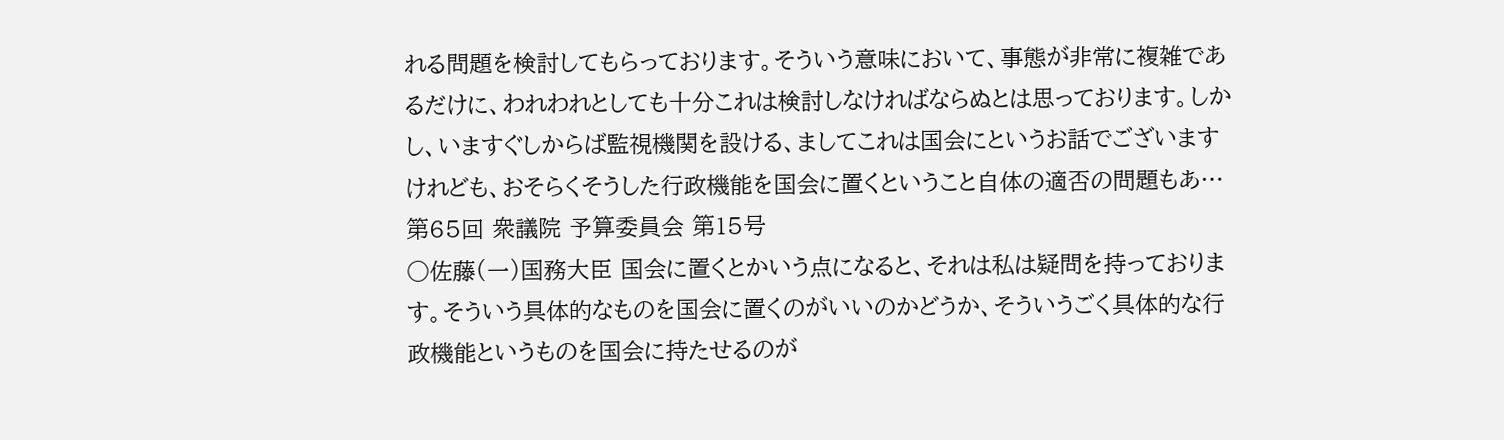れる問題を検討してもらっております。そういう意味において、事態が非常に複雑であるだけに、われわれとしても十分これは検討しなければならぬとは思っております。しかし、いますぐしからば監視機関を設ける、ましてこれは国会にというお話でございますけれども、おそらくそうした行政機能を国会に置くということ自体の適否の問題もあ…
第65回 衆議院 予算委員会 第15号
○佐藤(一)国務大臣 国会に置くとかいう点になると、それは私は疑問を持っております。そういう具体的なものを国会に置くのがいいのかどうか、そういうごく具体的な行政機能というものを国会に持たせるのが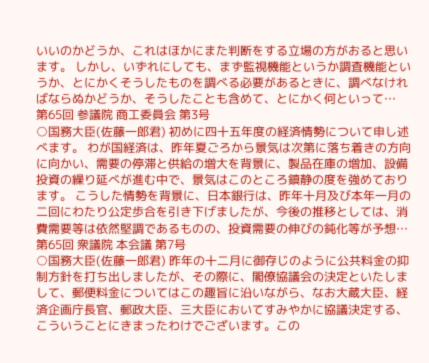いいのかどうか、これはほかにまた判断をする立場の方がおると思います。 しかし、いずれにしても、まず監視機能というか調査機能というか、とにかくそうしたものを調べる必要があるときに、調べなければならぬかどうか、そうしたことも含めて、とにかく何といって…
第65回 参議院 商工委員会 第3号
○国務大臣(佐藤一郎君) 初めに四十五年度の経済情勢について申し述べます。 わが国経済は、昨年夏ごろから景気は次第に落ち着きの方向に向かい、需要の停滞と供給の増大を背景に、製品在庫の増加、設備投資の繰り延べが進む中で、景気はこのところ鎮静の度を強めております。 こうした情勢を背景に、日本銀行は、昨年十月及び本年一月の二回にわたり公定歩合を引き下げましたが、今後の推移としては、消費需要等は依然堅調であるものの、投資需要の伸びの鈍化等が予想…
第65回 衆議院 本会議 第7号
○国務大臣(佐藤一郎君) 昨年の十二月に御存じのように公共料金の抑制方針を打ち出しましたが、その際に、閣僚協議会の決定といたしまして、郵便料金についてはこの趣旨に沿いながら、なお大蔵大臣、経済企画庁長官、郵政大臣、三大臣においてすみやかに協議決定する、こういうことにきまったわけでございます。この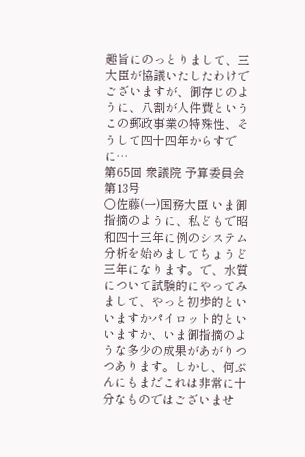趣旨にのっとりまして、三大臣が協議いたしたわけでございますが、御存じのように、八割が人件費というこの郵政事業の特殊性、そうして四十四年からすでに…
第65回 衆議院 予算委員会 第13号
○佐藤(一)国務大臣 いま御指摘のように、私どもで昭和四十三年に例のシステム分析を始めましてちょうど三年になります。で、水質について試験的にやってみまして、やっと初歩的といいますかパイロット的といいますか、いま御指摘のような多少の成果があがりつつあります。しかし、何ぶんにもまだこれは非常に十分なものではございませ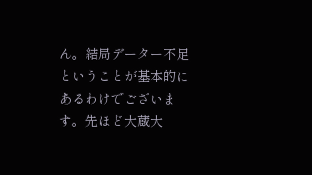ん。結局データー不足ということが基本的にあるわけでございます。先ほど大蔵大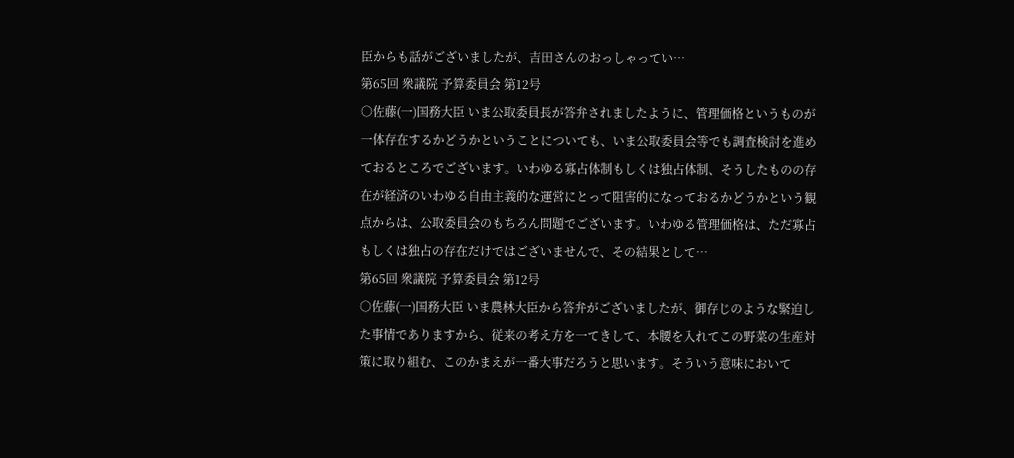臣からも話がございましたが、吉田さんのおっしゃってい…
第65回 衆議院 予算委員会 第12号
○佐藤(一)国務大臣 いま公取委員長が答弁されましたように、管理価格というものが一体存在するかどうかということについても、いま公取委員会等でも調査検討を進めておるところでございます。いわゆる寡占体制もしくは独占体制、そうしたものの存在が経済のいわゆる自由主義的な運営にとって阻害的になっておるかどうかという観点からは、公取委員会のもちろん問題でございます。いわゆる管理価格は、ただ寡占もしくは独占の存在だけではございませんで、その結果として…
第65回 衆議院 予算委員会 第12号
○佐藤(一)国務大臣 いま農林大臣から答弁がございましたが、御存じのような緊迫した事情でありますから、従来の考え方を一てきして、本腰を入れてこの野菜の生産対策に取り組む、このかまえが一番大事だろうと思います。そういう意味において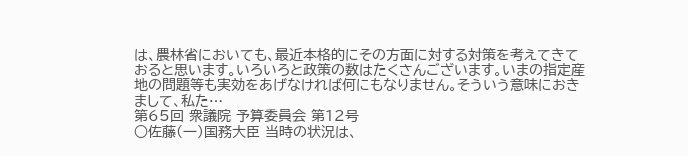は、農林省においても、最近本格的にその方面に対する対策を考えてきておると思います。いろいろと政策の数はたくさんございます。いまの指定産地の問題等も実効をあげなければ何にもなりません。そういう意味におきまして、私た…
第65回 衆議院 予算委員会 第12号
○佐藤(一)国務大臣 当時の状況は、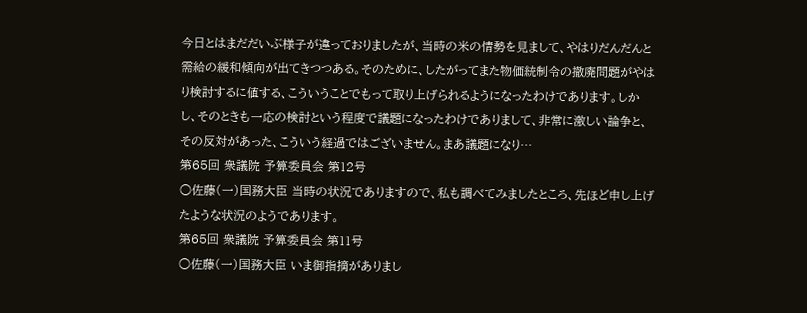今日とはまだだいぶ様子が違っておりましたが、当時の米の情勢を見まして、やはりだんだんと需給の緩和傾向が出てきつつある。そのために、したがってまた物価統制令の撤廃問題がやはり検討するに値する、こういうことでもって取り上げられるようになったわけであります。しかし、そのときも一応の検討という程度で議題になったわけでありまして、非常に激しい論争と、その反対があった、こういう経過ではございません。まあ議題になり…
第65回 衆議院 予算委員会 第12号
○佐藤(一)国務大臣 当時の状況でありますので、私も調べてみましたところ、先ほど申し上げたような状況のようであります。
第65回 衆議院 予算委員会 第11号
○佐藤(一)国務大臣 いま御指摘がありまし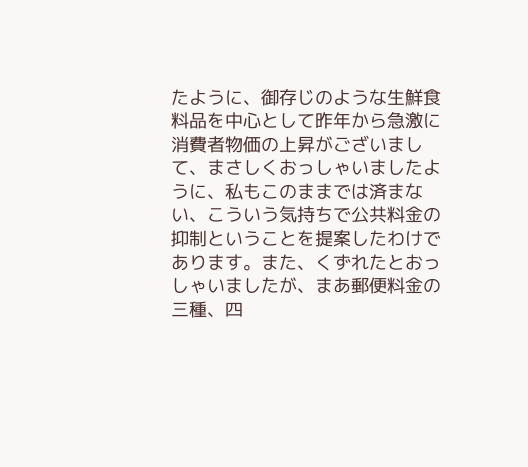たように、御存じのような生鮮食料品を中心として昨年から急激に消費者物価の上昇がございまして、まさしくおっしゃいましたように、私もこのままでは済まない、こういう気持ちで公共料金の抑制ということを提案したわけであります。また、くずれたとおっしゃいましたが、まあ郵便料金の三種、四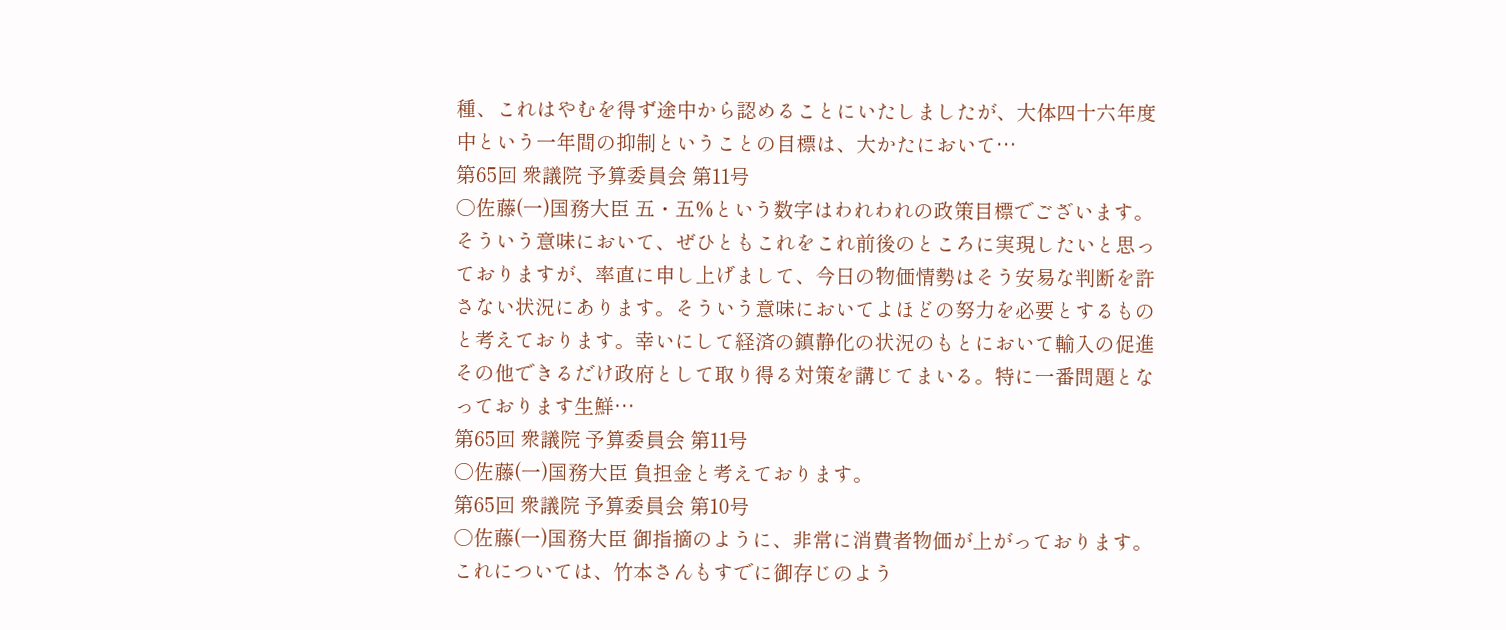種、これはやむを得ず途中から認めることにいたしましたが、大体四十六年度中という一年間の抑制ということの目標は、大かたにおいて…
第65回 衆議院 予算委員会 第11号
○佐藤(一)国務大臣 五・五%という数字はわれわれの政策目標でございます。そういう意味において、ぜひともこれをこれ前後のところに実現したいと思っておりますが、率直に申し上げまして、今日の物価情勢はそう安易な判断を許さない状況にあります。そういう意味においてよほどの努力を必要とするものと考えております。幸いにして経済の鎮静化の状況のもとにおいて輸入の促進その他できるだけ政府として取り得る対策を講じてまいる。特に一番問題となっております生鮮…
第65回 衆議院 予算委員会 第11号
○佐藤(一)国務大臣 負担金と考えております。
第65回 衆議院 予算委員会 第10号
○佐藤(一)国務大臣 御指摘のように、非常に消費者物価が上がっております。これについては、竹本さんもすでに御存じのよう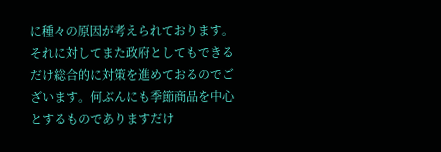に種々の原因が考えられております。それに対してまた政府としてもできるだけ総合的に対策を進めておるのでございます。何ぶんにも季節商品を中心とするものでありますだけ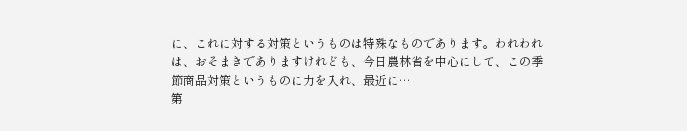に、これに対する対策というものは特殊なものであります。われわれは、おそまきでありますけれども、今日農林省を中心にして、この季節商品対策というものに力を入れ、最近に…
第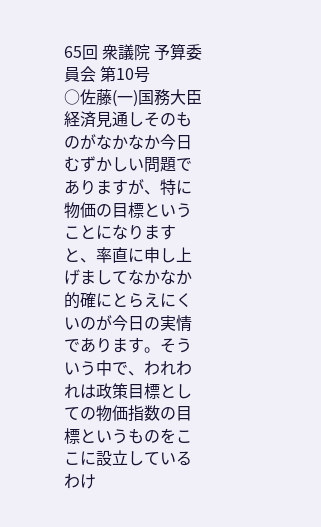65回 衆議院 予算委員会 第10号
○佐藤(一)国務大臣 経済見通しそのものがなかなか今日むずかしい問題でありますが、特に物価の目標ということになりますと、率直に申し上げましてなかなか的確にとらえにくいのが今日の実情であります。そういう中で、われわれは政策目標としての物価指数の目標というものをここに設立しているわけ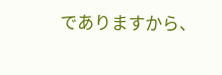でありますから、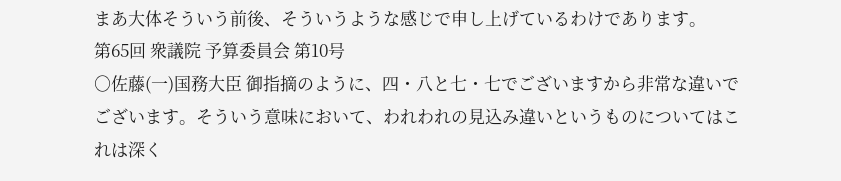まあ大体そういう前後、そういうような感じで申し上げているわけであります。
第65回 衆議院 予算委員会 第10号
○佐藤(一)国務大臣 御指摘のように、四・八と七・七でございますから非常な違いでございます。そういう意味において、われわれの見込み違いというものについてはこれは深く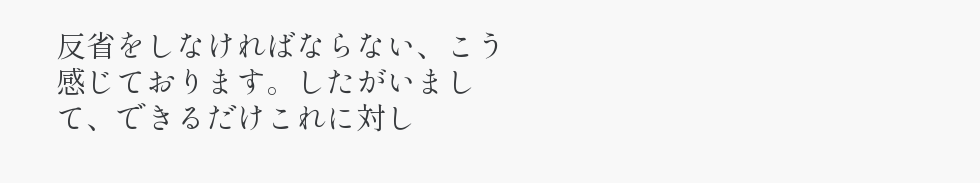反省をしなければならない、こう感じております。したがいまして、できるだけこれに対し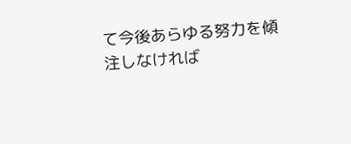て今後あらゆる努力を傾注しなければ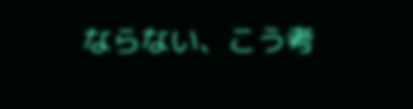ならない、こう考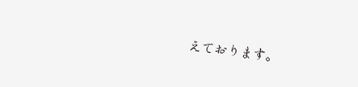えております。